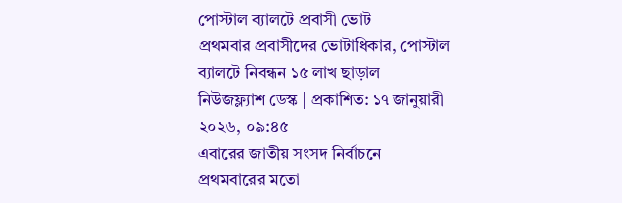পোস্টাল ব্যালটে প্রবাসী ভোট
প্রথমবার প্রবাসীদের ভোটাধিকার, পোস্টাল ব্যালটে নিবন্ধন ১৫ লাখ ছাড়াল
নিউজফ্ল্যাশ ডেস্ক | প্রকাশিত: ১৭ জানুয়ারী ২০২৬, ০৯:৪৫
এবারের জাতীয় সংসদ নির্বাচনে প্রথমবারের মতো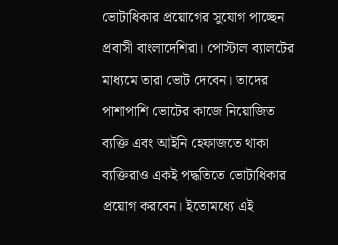ভোটাধিকার প্রয়োগের সুযোগ পাচ্ছেন প্রবাসী বাংলাদেশিরা। পোস্টাল ব্যালটের মাধ্যমে তারা ভোট দেবেন। তাদের পাশাপাশি ভোটের কাজে নিয়োজিত ব্যক্তি এবং আইনি হেফাজতে থাকা ব্যক্তিরাও একই পদ্ধতিতে ভোটাধিকার প্রয়োগ করবেন। ইতোমধ্যে এই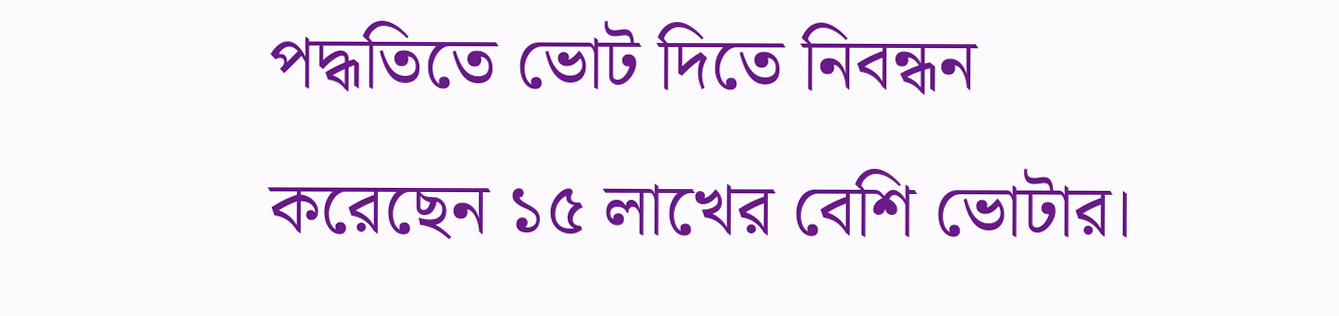পদ্ধতিতে ভোট দিতে নিবন্ধন করেছেন ১৫ লাখের বেশি ভোটার।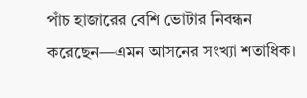পাঁচ হাজারের বেশি ভোটার নিবন্ধন করেছেন—এমন আসনের সংখ্যা শতাধিক।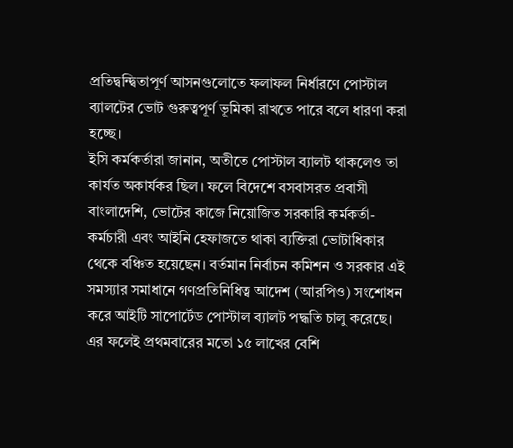প্রতিদ্বন্দ্বিতাপূর্ণ আসনগুলোতে ফলাফল নির্ধারণে পোস্টাল ব্যালটের ভোট গুরুত্বপূর্ণ ভূমিকা রাখতে পারে বলে ধারণা করা হচ্ছে।
ইসি কর্মকর্তারা জানান, অতীতে পোস্টাল ব্যালট থাকলেও তা কার্যত অকার্যকর ছিল। ফলে বিদেশে বসবাসরত প্রবাসী বাংলাদেশি, ভোটের কাজে নিয়োজিত সরকারি কর্মকর্তা-কর্মচারী এবং আইনি হেফাজতে থাকা ব্যক্তিরা ভোটাধিকার থেকে বঞ্চিত হয়েছেন। বর্তমান নির্বাচন কমিশন ও সরকার এই সমস্যার সমাধানে গণপ্রতিনিধিত্ব আদেশ (আরপিও) সংশোধন করে আইটি সাপোর্টেড পোস্টাল ব্যালট পদ্ধতি চালু করেছে। এর ফলেই প্রথমবারের মতো ১৫ লাখের বেশি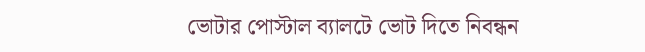ভোটার পোস্টাল ব্যালটে ভোট দিতে নিবন্ধন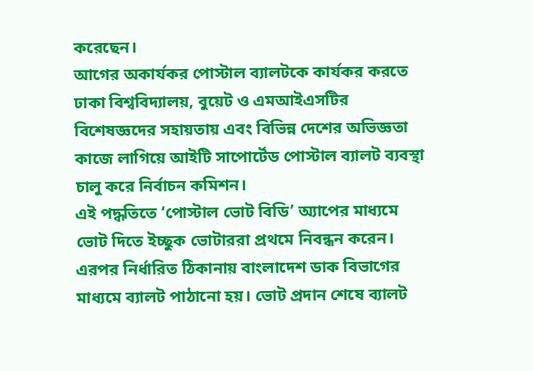করেছেন।
আগের অকার্যকর পোস্টাল ব্যালটকে কার্যকর করতে ঢাকা বিশ্ববিদ্যালয়, বুয়েট ও এমআইএসটির বিশেষজ্ঞদের সহায়তায় এবং বিভিন্ন দেশের অভিজ্ঞতা কাজে লাগিয়ে আইটি সাপোর্টেড পোস্টাল ব্যালট ব্যবস্থা চালু করে নির্বাচন কমিশন।
এই পদ্ধতিতে ‘পোস্টাল ভোট বিডি’ অ্যাপের মাধ্যমে ভোট দিতে ইচ্ছুক ভোটাররা প্রথমে নিবন্ধন করেন। এরপর নির্ধারিত ঠিকানায় বাংলাদেশ ডাক বিভাগের মাধ্যমে ব্যালট পাঠানো হয়। ভোট প্রদান শেষে ব্যালট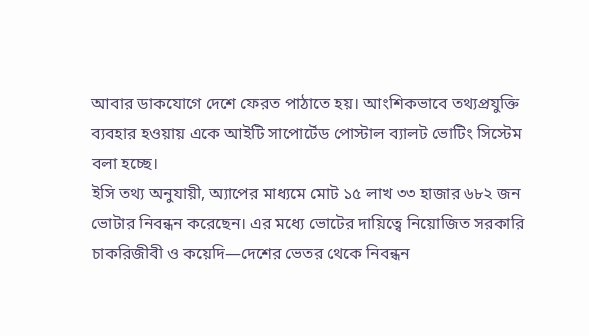আবার ডাকযোগে দেশে ফেরত পাঠাতে হয়। আংশিকভাবে তথ্যপ্রযুক্তি ব্যবহার হওয়ায় একে আইটি সাপোর্টেড পোস্টাল ব্যালট ভোটিং সিস্টেম বলা হচ্ছে।
ইসি তথ্য অনুযায়ী, অ্যাপের মাধ্যমে মোট ১৫ লাখ ৩৩ হাজার ৬৮২ জন ভোটার নিবন্ধন করেছেন। এর মধ্যে ভোটের দায়িত্বে নিয়োজিত সরকারি চাকরিজীবী ও কয়েদি—দেশের ভেতর থেকে নিবন্ধন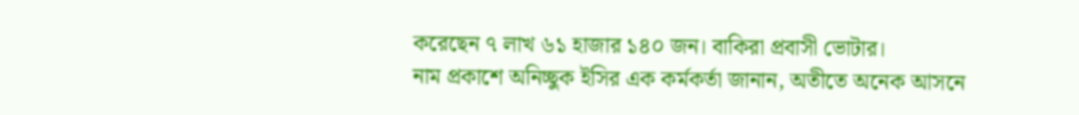করেছেন ৭ লাখ ৬১ হাজার ১৪০ জন। বাকিরা প্রবাসী ভোটার।
নাম প্রকাশে অনিচ্ছুক ইসির এক কর্মকর্তা জানান, অতীতে অনেক আসনে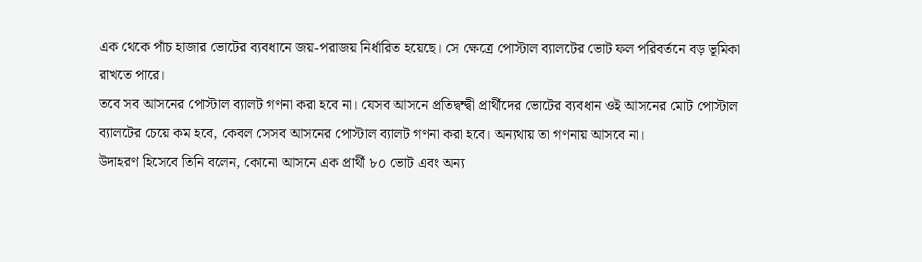এক থেকে পাঁচ হাজার ভোটের ব্যবধানে জয়-পরাজয় নির্ধারিত হয়েছে। সে ক্ষেত্রে পোস্টাল ব্যালটের ভোট ফল পরিবর্তনে বড় ভূমিকা রাখতে পারে।
তবে সব আসনের পোস্টাল ব্যালট গণনা করা হবে না। যেসব আসনে প্রতিদ্বন্দ্বী প্রার্থীদের ভোটের ব্যবধান ওই আসনের মোট পোস্টাল ব্যালটের চেয়ে কম হবে, কেবল সেসব আসনের পোস্টাল ব্যালট গণনা করা হবে। অন্যথায় তা গণনায় আসবে না।
উদাহরণ হিসেবে তিনি বলেন, কোনো আসনে এক প্রার্থী ৮০ ভোট এবং অন্য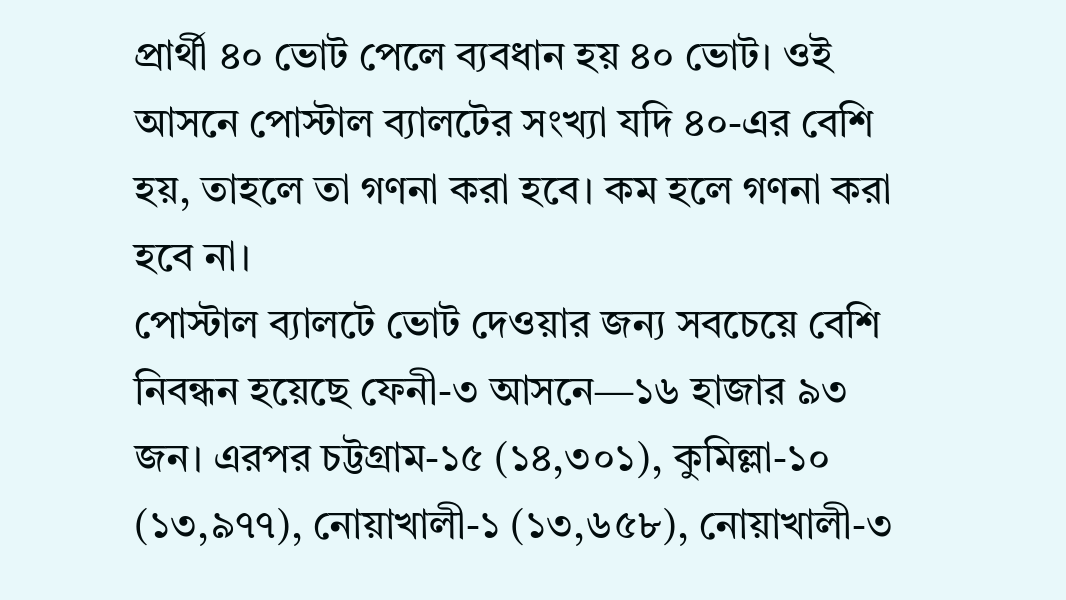প্রার্থী ৪০ ভোট পেলে ব্যবধান হয় ৪০ ভোট। ওই আসনে পোস্টাল ব্যালটের সংখ্যা যদি ৪০-এর বেশি হয়, তাহলে তা গণনা করা হবে। কম হলে গণনা করা হবে না।
পোস্টাল ব্যালটে ভোট দেওয়ার জন্য সবচেয়ে বেশি নিবন্ধন হয়েছে ফেনী-৩ আসনে—১৬ হাজার ৯৩ জন। এরপর চট্টগ্রাম-১৫ (১৪,৩০১), কুমিল্লা-১০ (১৩,৯৭৭), নোয়াখালী-১ (১৩,৬৫৮), নোয়াখালী-৩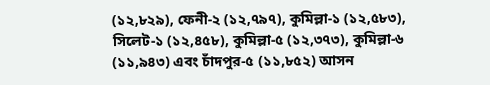(১২,৮২৯), ফেনী-২ (১২,৭৯৭), কুমিল্লা-১ (১২,৫৮৩), সিলেট-১ (১২,৪৫৮), কুমিল্লা-৫ (১২,৩৭৩), কুমিল্লা-৬ (১১,৯৪৩) এবং চাঁদপুর-৫ (১১,৮৫২) আসন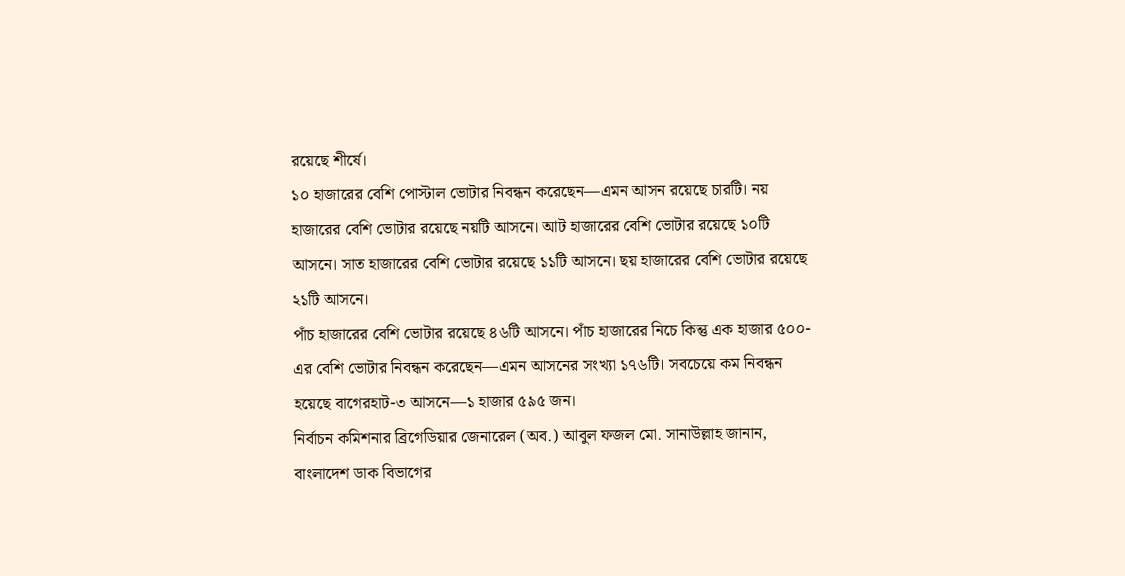রয়েছে শীর্ষে।
১০ হাজারের বেশি পোস্টাল ভোটার নিবন্ধন করেছেন—এমন আসন রয়েছে চারটি। নয় হাজারের বেশি ভোটার রয়েছে নয়টি আসনে। আট হাজারের বেশি ভোটার রয়েছে ১০টি আসনে। সাত হাজারের বেশি ভোটার রয়েছে ১১টি আসনে। ছয় হাজারের বেশি ভোটার রয়েছে ২১টি আসনে।
পাঁচ হাজারের বেশি ভোটার রয়েছে ৪৬টি আসনে। পাঁচ হাজারের নিচে কিন্তু এক হাজার ৫০০-এর বেশি ভোটার নিবন্ধন করেছেন—এমন আসনের সংখ্যা ১৭৬টি। সবচেয়ে কম নিবন্ধন হয়েছে বাগেরহাট-৩ আসনে—১ হাজার ৫৯৫ জন।
নির্বাচন কমিশনার ব্রিগেডিয়ার জেনারেল (অব.) আবুল ফজল মো. সানাউল্লাহ জানান, বাংলাদেশ ডাক বিভাগের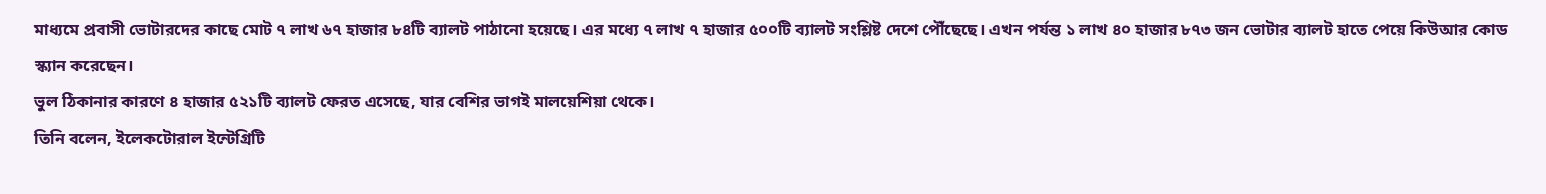মাধ্যমে প্রবাসী ভোটারদের কাছে মোট ৭ লাখ ৬৭ হাজার ৮৪টি ব্যালট পাঠানো হয়েছে। এর মধ্যে ৭ লাখ ৭ হাজার ৫০০টি ব্যালট সংশ্লিষ্ট দেশে পৌঁছেছে। এখন পর্যন্ত ১ লাখ ৪০ হাজার ৮৭৩ জন ভোটার ব্যালট হাতে পেয়ে কিউআর কোড স্ক্যান করেছেন।
ভুল ঠিকানার কারণে ৪ হাজার ৫২১টি ব্যালট ফেরত এসেছে, যার বেশির ভাগই মালয়েশিয়া থেকে।
তিনি বলেন, ইলেকটোরাল ইন্টেগ্রিটি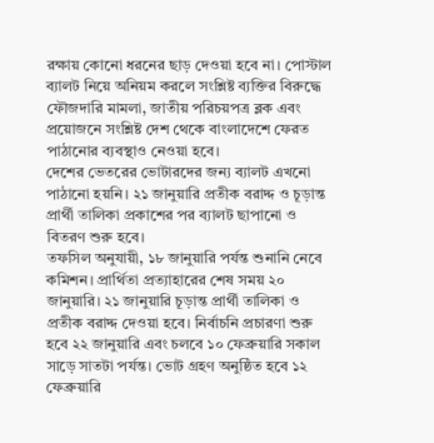রক্ষায় কোনো ধরনের ছাড় দেওয়া হবে না। পোস্টাল ব্যালট নিয়ে অনিয়ম করলে সংশ্লিষ্ট ব্যক্তির বিরুদ্ধে ফৌজদারি মামলা, জাতীয় পরিচয়পত্র ব্লক এবং প্রয়োজনে সংশ্লিষ্ট দেশ থেকে বাংলাদেশে ফেরত পাঠানোর ব্যবস্থাও নেওয়া হবে।
দেশের ভেতরের ভোটারদের জন্য ব্যালট এখনো পাঠানো হয়নি। ২১ জানুয়ারি প্রতীক বরাদ্দ ও চূড়ান্ত প্রার্থী তালিকা প্রকাশের পর ব্যালট ছাপানো ও বিতরণ শুরু হবে।
তফসিল অনুযায়ী, ১৮ জানুয়ারি পর্যন্ত শুনানি নেবে কমিশন। প্রার্থিতা প্রত্যাহারের শেষ সময় ২০ জানুয়ারি। ২১ জানুয়ারি চূড়ান্ত প্রার্থী তালিকা ও প্রতীক বরাদ্দ দেওয়া হবে। নির্বাচনি প্রচারণা শুরু হবে ২২ জানুয়ারি এবং চলবে ১০ ফেব্রুয়ারি সকাল সাড়ে সাতটা পর্যন্ত। ভোট গ্রহণ অনুষ্ঠিত হবে ১২ ফেব্রুয়ারি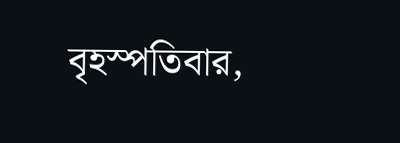বৃহস্পতিবার,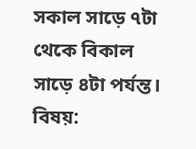সকাল সাড়ে ৭টা থেকে বিকাল সাড়ে ৪টা পর্যন্ত।
বিষয়: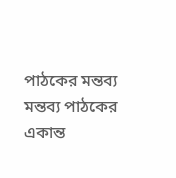পাঠকের মন্তব্য
মন্তব্য পাঠকের একান্ত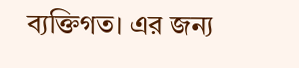ব্যক্তিগত। এর জন্য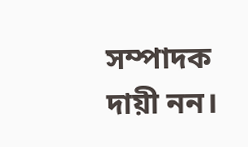সম্পাদক দায়ী নন।